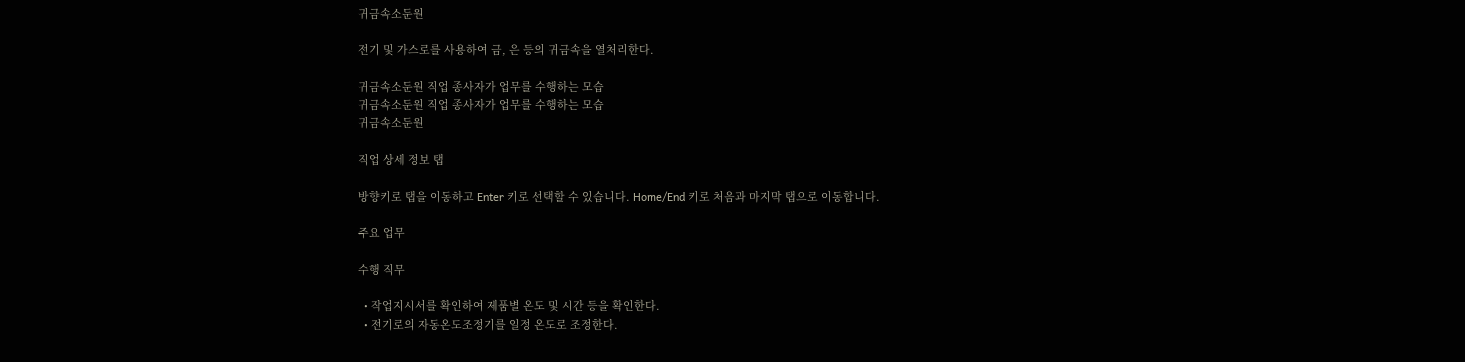귀금속소둔원

전기 및 가스로를 사용하여 금, 은 등의 귀금속을 열처리한다.

귀금속소둔원 직업 종사자가 업무를 수행하는 모습
귀금속소둔원 직업 종사자가 업무를 수행하는 모습
귀금속소둔원

직업 상세 정보 탭

방향키로 탭을 이동하고 Enter 키로 선택할 수 있습니다. Home/End 키로 처음과 마지막 탭으로 이동합니다.

주요 업무

수행 직무

  • 작업지시서를 확인하여 제품별 온도 및 시간 등을 확인한다.
  • 전기로의 자동온도조정기를 일정 온도로 조정한다.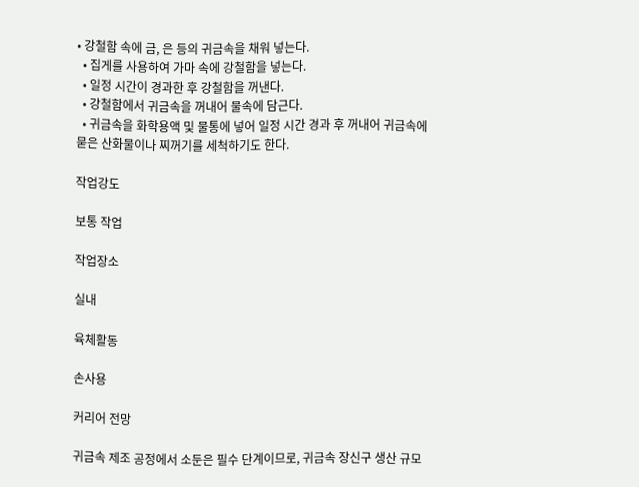• 강철함 속에 금, 은 등의 귀금속을 채워 넣는다.
  • 집게를 사용하여 가마 속에 강철함을 넣는다.
  • 일정 시간이 경과한 후 강철함을 꺼낸다.
  • 강철함에서 귀금속을 꺼내어 물속에 담근다.
  • 귀금속을 화학용액 및 물통에 넣어 일정 시간 경과 후 꺼내어 귀금속에 묻은 산화물이나 찌꺼기를 세척하기도 한다.

작업강도

보통 작업

작업장소

실내

육체활동

손사용

커리어 전망

귀금속 제조 공정에서 소둔은 필수 단계이므로, 귀금속 장신구 생산 규모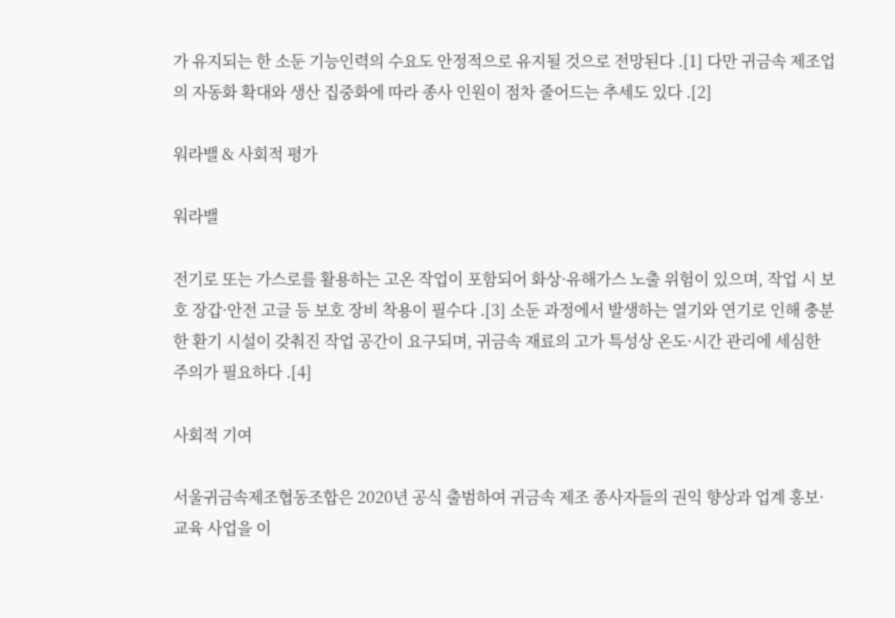가 유지되는 한 소둔 기능인력의 수요도 안정적으로 유지될 것으로 전망된다 .[1] 다만 귀금속 제조업의 자동화 확대와 생산 집중화에 따라 종사 인원이 점차 줄어드는 추세도 있다 .[2]

워라밸 & 사회적 평가

워라밸

전기로 또는 가스로를 활용하는 고온 작업이 포함되어 화상·유해가스 노출 위험이 있으며, 작업 시 보호 장갑·안전 고글 등 보호 장비 착용이 필수다 .[3] 소둔 과정에서 발생하는 열기와 연기로 인해 충분한 환기 시설이 갖춰진 작업 공간이 요구되며, 귀금속 재료의 고가 특성상 온도·시간 관리에 세심한 주의가 필요하다 .[4]

사회적 기여

서울귀금속제조협동조합은 2020년 공식 출범하여 귀금속 제조 종사자들의 권익 향상과 업계 홍보·교육 사업을 이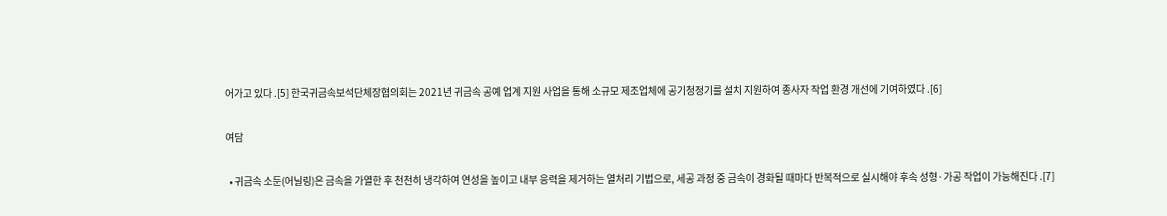어가고 있다 .[5] 한국귀금속보석단체장협의회는 2021년 귀금속 공예 업계 지원 사업을 통해 소규모 제조업체에 공기청정기를 설치 지원하여 종사자 작업 환경 개선에 기여하였다 .[6]

여담

  • 귀금속 소둔(어닐링)은 금속을 가열한 후 천천히 냉각하여 연성을 높이고 내부 응력을 제거하는 열처리 기법으로, 세공 과정 중 금속이 경화될 때마다 반복적으로 실시해야 후속 성형·가공 작업이 가능해진다 .[7]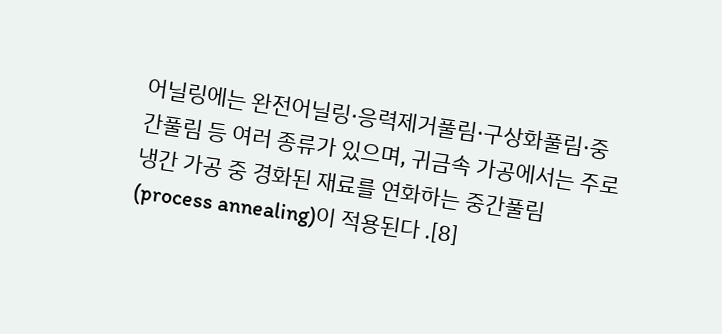어닐링에는 완전어닐링·응력제거풀림·구상화풀림·중간풀림 등 여러 종류가 있으며, 귀금속 가공에서는 주로 냉간 가공 중 경화된 재료를 연화하는 중간풀림(process annealing)이 적용된다 .[8]